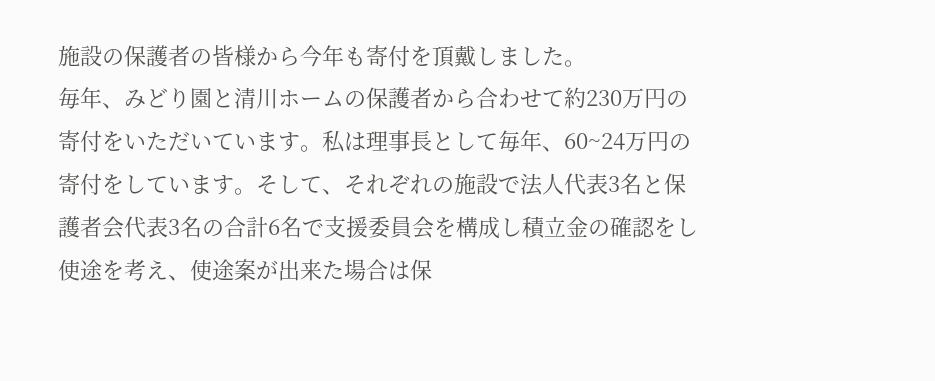施設の保護者の皆様から今年も寄付を頂戴しました。
毎年、みどり園と清川ホームの保護者から合わせて約230万円の寄付をいただいています。私は理事長として毎年、60~24万円の寄付をしています。そして、それぞれの施設で法人代表3名と保護者会代表3名の合計6名で支援委員会を構成し積立金の確認をし使途を考え、使途案が出来た場合は保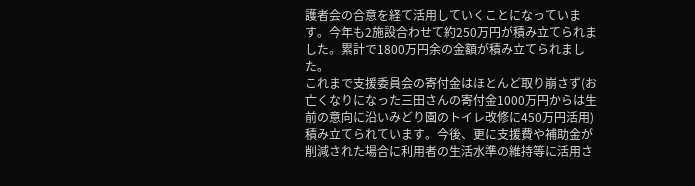護者会の合意を経て活用していくことになっています。今年も2施設合わせて約250万円が積み立てられました。累計で1800万円余の金額が積み立てられました。
これまで支援委員会の寄付金はほとんど取り崩さず(お亡くなりになった三田さんの寄付金1000万円からは生前の意向に沿いみどり園のトイレ改修に450万円活用)積み立てられています。今後、更に支援費や補助金が削減された場合に利用者の生活水準の維持等に活用さ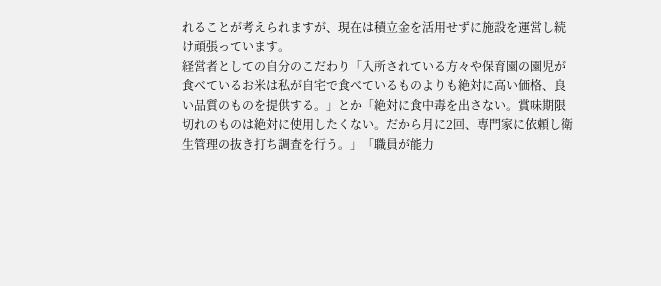れることが考えられますが、現在は積立金を活用せずに施設を運営し続け頑張っています。
経営者としての自分のこだわり「入所されている方々や保育園の園児が食べているお米は私が自宅で食べているものよりも絶対に高い価格、良い品質のものを提供する。」とか「絶対に食中毒を出さない。賞味期限切れのものは絶対に使用したくない。だから月に2回、専門家に依頼し衛生管理の抜き打ち調査を行う。」「職員が能力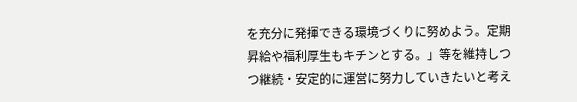を充分に発揮できる環境づくりに努めよう。定期昇給や福利厚生もキチンとする。」等を維持しつつ継続・安定的に運営に努力していきたいと考え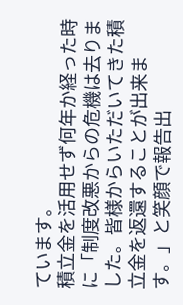ています。
積立金を活用せず何年か経った時に「制度改悪からの危機は去りました。皆様からいただいてきた積立金を返還することが出来ます。」と笑顔で報告出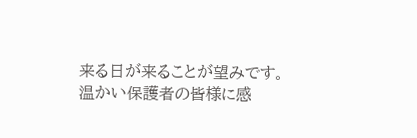来る日が来ることが望みです。
温かい保護者の皆様に感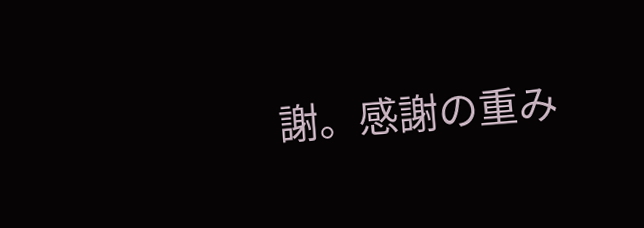謝。感謝の重み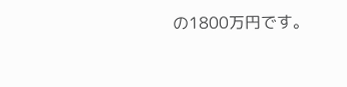の1800万円です。